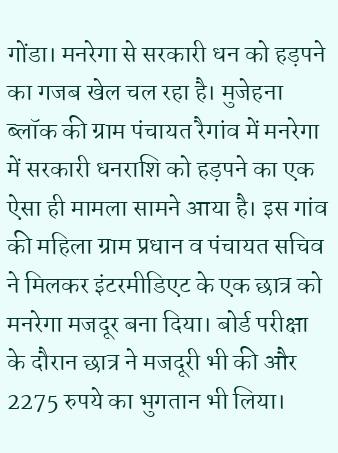गोंडा। मनरेगा से सरकारी धन को हड़पने का गजब खेल चल रहा है। मुजेहना ब्लॉक की ग्राम पंचायत रैगांव में मनरेगा में सरकारी धनराशि को हड़पने का एक ऐसा ही मामला सामने आया है। इस गांव की महिला ग्राम प्रधान व पंचायत सचिव ने मिलकर इंटरमीडिएट के एक छात्र को मनरेगा मजदूर बना दिया। बोर्ड परीक्षा के दौरान छात्र ने मजदूरी भी की और 2275 रुपये का भुगतान भी लिया।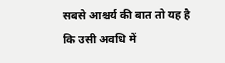सबसे आश्चर्य की बात तो यह है कि उसी अवधि में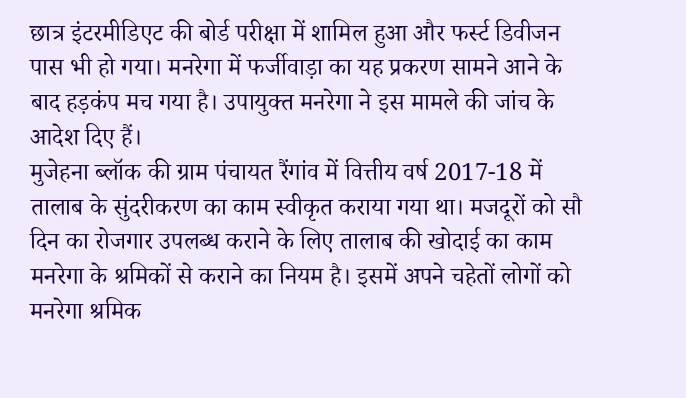छात्र इंटरमीडिएट की बोर्ड परीक्षा में शामिल हुआ और फर्स्ट डिवीजन पास भी हो गया। मनरेगा में फर्जीवाड़ा का यह प्रकरण सामने आने के बाद हड़कंप मच गया है। उपायुक्त मनरेगा ने इस मामले की जांच के आदेश दिए हैं।
मुजेहना ब्लॉक की ग्राम पंचायत रैंगांव में वित्तीय वर्ष 2017-18 में तालाब के सुंदरीकरण का काम स्वीकृत कराया गया था। मजदूरों को सौ दिन का रोजगार उपलब्ध कराने के लिए तालाब की खोदाई का काम मनरेगा के श्रमिकों से कराने का नियम है। इसमें अपने चहेतों लोगों को मनरेगा श्रमिक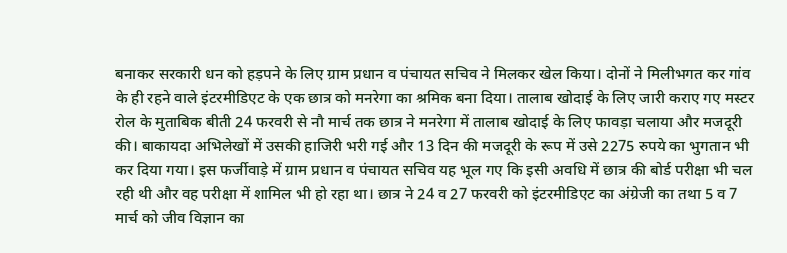बनाकर सरकारी धन को हड़पने के लिए ग्राम प्रधान व पंचायत सचिव ने मिलकर खेल किया। दोनों ने मिलीभगत कर गांव के ही रहने वाले इंटरमीडिएट के एक छात्र को मनरेगा का श्रमिक बना दिया। तालाब खोदाई के लिए जारी कराए गए मस्टर रोल के मुताबिक बीती 24 फरवरी से नौ मार्च तक छात्र ने मनरेगा में तालाब खोदाई के लिए फावड़ा चलाया और मजदूरी की। बाकायदा अभिलेखों में उसकी हाजिरी भरी गई और 13 दिन की मजदूरी के रूप में उसे 2275 रुपये का भुगतान भी कर दिया गया। इस फर्जीवाड़े में ग्राम प्रधान व पंचायत सचिव यह भूल गए कि इसी अवधि में छात्र की बोर्ड परीक्षा भी चल रही थी और वह परीक्षा में शामिल भी हो रहा था। छात्र ने 24 व 27 फरवरी को इंटरमीडिएट का अंग्रेजी का तथा 5 व 7 मार्च को जीव विज्ञान का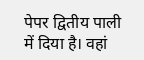पेपर द्वितीय पाली में दिया है। वहां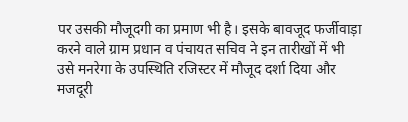पर उसकी मौजूदगी का प्रमाण भी है। इसके बावजूद फर्जीवाड़ा करने वाले ग्राम प्रधान व पंचायत सचिव ने इन तारीखों में भी उसे मनरेगा के उपस्थिति रजिस्टर में मौजूद दर्शा दिया और मजदूरी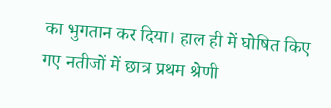का भुगतान कर दिया। हाल ही में घोषित किए गए नतीजों में छात्र प्रथम श्रेणी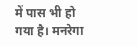में पास भी हो गया है। मनरेगा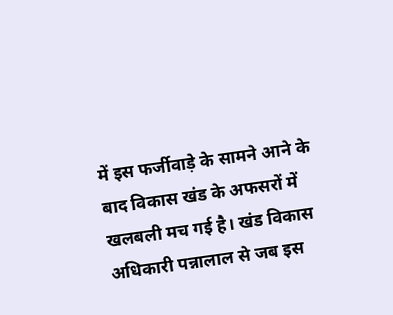में इस फर्जीवाड़े के सामने आने के बाद विकास खंड के अफसरों में खलबली मच गई है। खंड विकास अधिकारी पन्नालाल से जब इस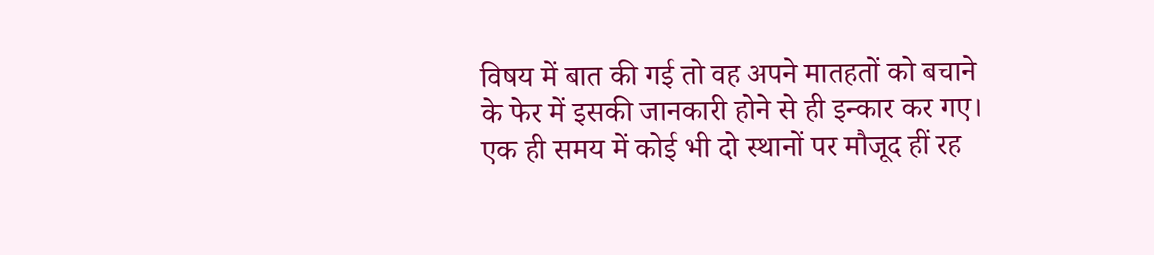विषय में बात की गई तो वह अपने मातहतों को बचाने के फेर में इसकी जानकारी होने से ही इन्कार कर गए।
एक ही समय में कोई भी दो स्थानों पर मौजूद हीं रह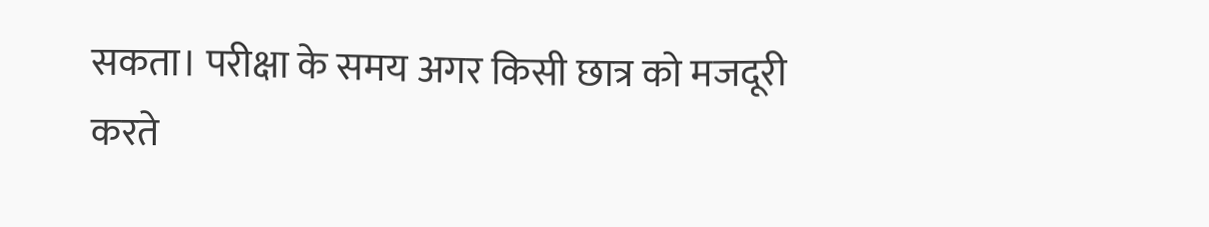सकता। परीक्षा के समय अगर किसी छात्र को मजदूरी करते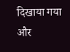दिखाया गया और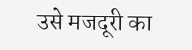उसे मजदूरी का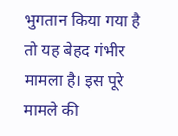भुगतान किया गया है तो यह बेहद गंभीर मामला है। इस पूरे मामले की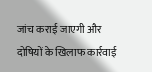जांच कराई जाएगी और दोषियों के खिलाफ कार्रवाई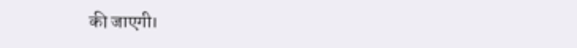की जाएगी।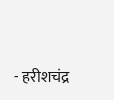- हरीशचंद्र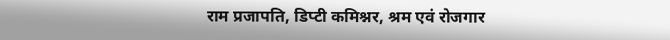राम प्रजापति, डिप्टी कमिश्नर, श्रम एवं रोजगार